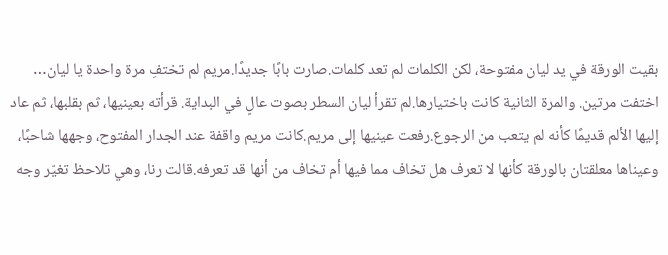بقيت الورقة في يد ليان مفتوحة، لكن الكلمات لم تعد كلمات.صارت بابًا جديدًا.مريم لم تختفِ مرة واحدة يا ليان… اختفت مرتين. والمرة الثانية كانت باختيارها.لم تقرأ ليان السطر بصوت عالٍ في البداية. قرأته بعينيها، ثم بقلبها، ثم عاد إليها الألم قديمًا كأنه لم يتعب من الرجوع.رفعت عينيها إلى مريم.كانت مريم واقفة عند الجدار المفتوح، وجهها شاحبًا، وعيناها معلقتان بالورقة كأنها لا تعرف هل تخاف مما فيها أم تخاف من أنها قد تعرفه.قالت رنا، وهي تلاحظ تغيّر وجه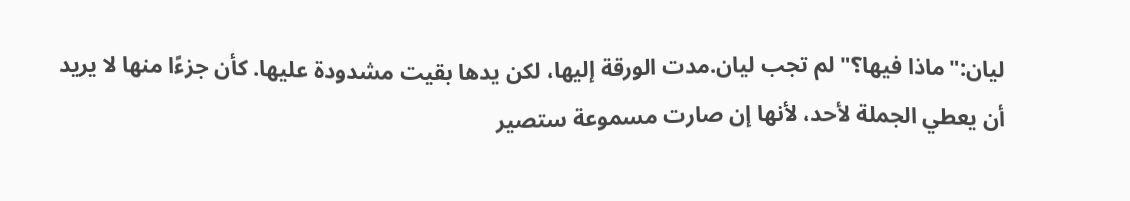ليان:"ماذا فيها؟"لم تجب ليان.مدت الورقة إليها، لكن يدها بقيت مشدودة عليها. كأن جزءًا منها لا يريد أن يعطي الجملة لأحد، لأنها إن صارت مسموعة ستصير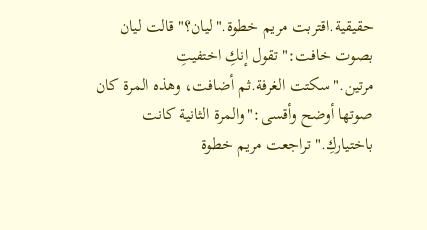حقيقية.اقتربت مريم خطوة."ليان؟"قالت ليان بصوت خافت:"تقول إنكِ اختفيتِ مرتين."سكتت الغرفة.ثم أضافت، وهذه المرة كان صوتها أوضح وأقسى:"والمرة الثانية كانت باختياركِ."تراجعت مريم خطوة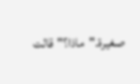صغيرة."ماذا؟"قالت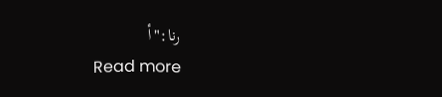رنا:"أ
Read more